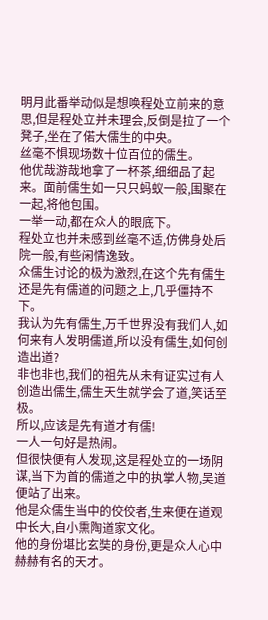明月此番举动似是想唤程处立前来的意思,但是程处立并未理会,反倒是拉了一个凳子,坐在了偌大儒生的中央。
丝毫不惧现场数十位百位的儒生。
他优哉游哉地拿了一杯茶,细细品了起来。面前儒生如一只只蚂蚁一般,围聚在一起,将他包围。
一举一动,都在众人的眼底下。
程处立也并未感到丝毫不适,仿佛身处后院一般,有些闲情逸致。
众儒生讨论的极为激烈,在这个先有儒生还是先有儒道的问题之上,几乎僵持不下。
我认为先有儒生,万千世界没有我们人,如何来有人发明儒道,所以没有儒生,如何创造出道?
非也非也,我们的祖先从未有证实过有人创造出儒生,儒生天生就学会了道,笑话至极。
所以,应该是先有道才有儒!
一人一句好是热闹。
但很快便有人发现,这是程处立的一场阴谋,当下为首的儒道之中的执掌人物,吴道便站了出来。
他是众儒生当中的佼佼者,生来便在道观中长大,自小熏陶道家文化。
他的身份堪比玄奘的身份,更是众人心中赫赫有名的天才。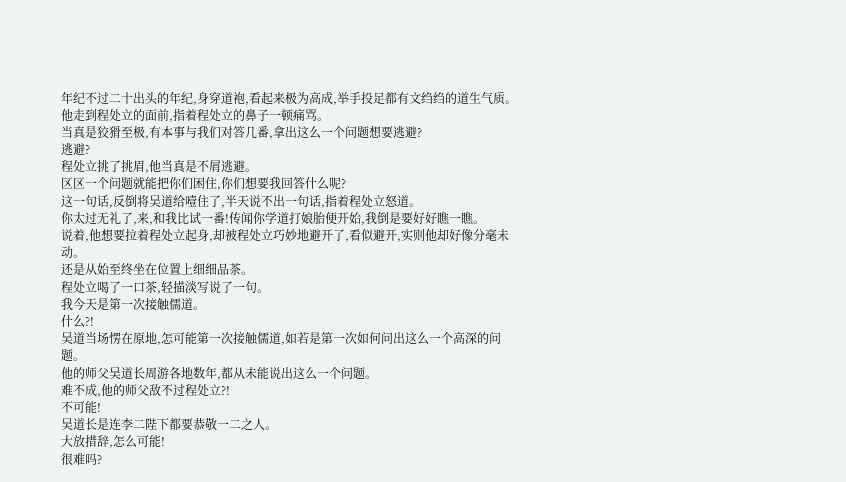年纪不过二十出头的年纪,身穿道袍,看起来极为高成,举手投足都有文绉绉的道生气质。
他走到程处立的面前,指着程处立的鼻子一顿痛骂。
当真是狡猾至极,有本事与我们对答几番,拿出这么一个问题想要逃避?
逃避?
程处立挑了挑眉,他当真是不屑逃避。
区区一个问题就能把你们困住,你们想要我回答什么呢?
这一句话,反倒将吴道给噎住了,半天说不出一句话,指着程处立怒道。
你太过无礼了,来,和我比试一番!传闻你学道打娘胎便开始,我倒是要好好瞧一瞧。
说着,他想要拉着程处立起身,却被程处立巧妙地避开了,看似避开,实则他却好像分毫未动。
还是从始至终坐在位置上细细品茶。
程处立喝了一口茶,轻描淡写说了一句。
我今天是第一次接触儒道。
什么?!
吴道当场愣在原地,怎可能第一次接触儒道,如若是第一次如何问出这么一个高深的问题。
他的师父吴道长周游各地数年,都从未能说出这么一个问题。
难不成,他的师父敌不过程处立?!
不可能!
吴道长是连李二陛下都要恭敬一二之人。
大放措辞,怎么可能!
很难吗?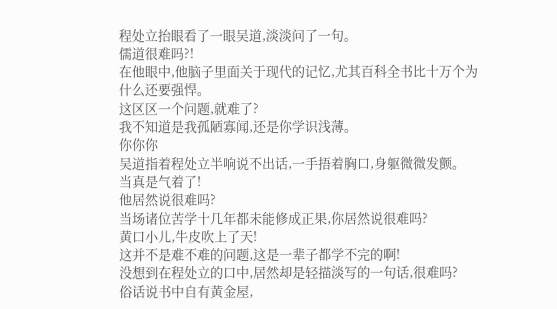程处立抬眼看了一眼吴道,淡淡问了一句。
儒道很难吗?!
在他眼中,他脑子里面关于现代的记忆,尤其百科全书比十万个为什么还要强悍。
这区区一个问题,就难了?
我不知道是我孤陋寡闻,还是你学识浅薄。
你你你
吴道指着程处立半响说不出话,一手捂着胸口,身躯微微发颤。
当真是气着了!
他居然说很难吗?
当场诸位苦学十几年都未能修成正果,你居然说很难吗?
黄口小儿,牛皮吹上了天!
这并不是难不难的问题,这是一辈子都学不完的啊!
没想到在程处立的口中,居然却是轻描淡写的一句话,很难吗?
俗话说书中自有黄金屋,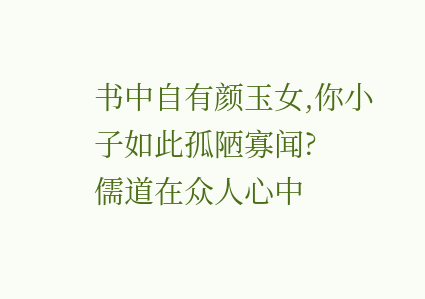书中自有颜玉女,你小子如此孤陋寡闻?
儒道在众人心中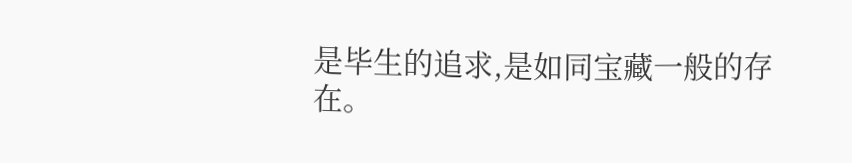是毕生的追求,是如同宝藏一般的存在。